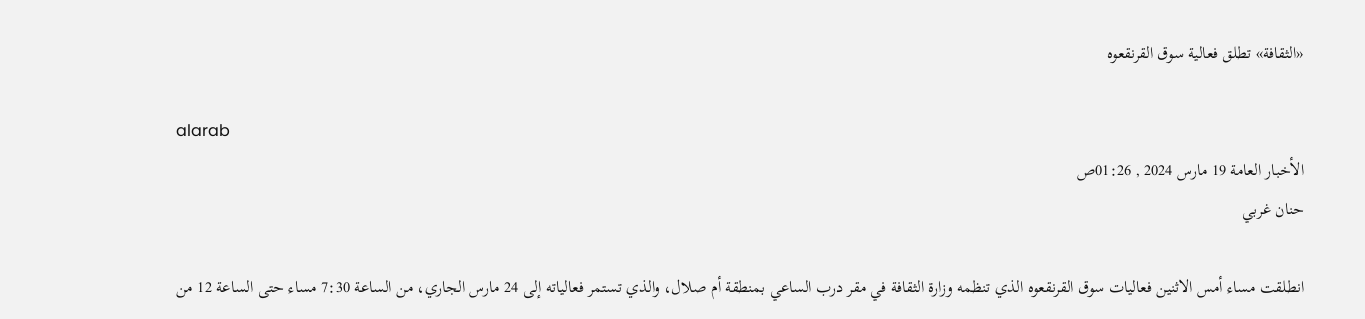«الثقافة» تطلق فعالية سوق القرنقعوه

alarab
الأخبار العامة 19 مارس 2024 , 01:26ص
حنان غربي

انطلقت مساء أمس الاثنين فعاليات سوق القرنقعوه الذي تنظمه وزارة الثقافة في مقر درب الساعي بمنطقة أم صلال، والذي تستمر فعالياته إلى 24 مارس الجاري، من الساعة 7:30 مساء حتى الساعة 12 من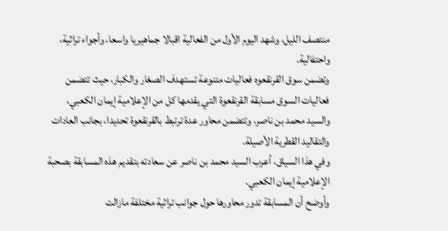منتصف الليل، وشهد اليوم الأول من الفعالية اقبالا جماهيريا واسعا، وأجواء تراثية، واحتفالية.
وتضمن سوق القرنقعوه فعاليات متنوعة تستهدف الصغار والكبار، حيث تتضمن فعاليات السوق مسابقة القرنقعوة التي يقدمها كل من الإعلامية إيمان الكعبي، والسيد محمد بن ناصر، وتتضمن محاور عدة ترتبط بالقرنقعوة تحديدا، بجانب العادات والتقاليد القطرية الأصيلة.
وفي هذا السياق، أعرب السيد محمد بن ناصر عن سعادته بتقديم هذه المسابقة بصحبة الإعلامية إيمان الكعبي.
وأوضح أن المسابقة تدور محاورها حول جوانب تراثية مختلفة مازالت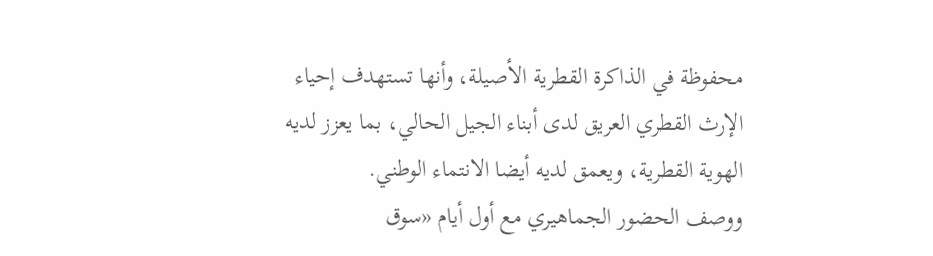محفوظة في الذاكرة القطرية الأصيلة، وأنها تستهدف إحياء الإرث القطري العريق لدى أبناء الجيل الحالي، بما يعزز لديه الهوية القطرية، ويعمق لديه أيضا الانتماء الوطني.
ووصف الحضور الجماهيري مع أول أيام «سوق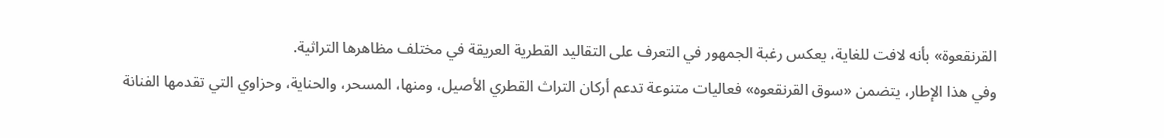القرنقعوة» بأنه لافت للغاية، يعكس رغبة الجمهور في التعرف على التقاليد القطرية العريقة في مختلف مظاهرها التراثية.
وفي هذا الإطار، يتضمن «سوق القرنقعوه» فعاليات متنوعة تدعم أركان التراث القطري الأصيل، ومنها، المسحر، والحناية، وحزاوي التي تقدمها الفنانة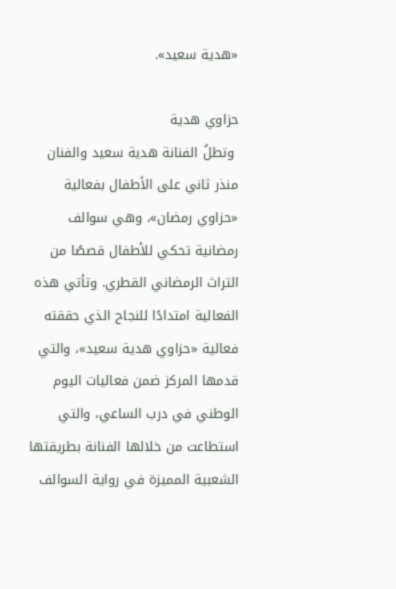«هدية سعيد».

حزاوي هدية
 وتطلُ الفنانة هدية سعيد والفنان منذر ثاني على الأطفال بفعالية «حزاوي رمضان»، وهي سوالف رمضانية تحكي للأطفال قصصًا من التراث الرمضاني القطري. وتأتي هذه الفعالية امتدادًا للنجاح الذي حققته فعالية «حزاوي هدية سعيد»، والتي قدمها المركز ضمن فعاليات اليوم الوطني في درب الساعي، والتي استطاعت من خلالها الفنانة بطريقتها الشعبية المميزة في رواية السوالف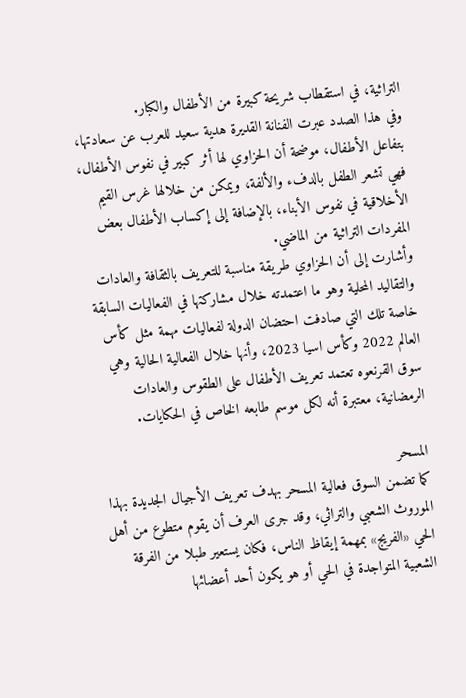التراثية، في استقطاب شريحة كبيرة من الأطفال والكبار.
وفي هذا الصدد عبرت الفنانة القديرة هدية سعيد للعرب عن سعادتها، بتفاعل الأطفال، موضحة أن الحزاوي لها أثر كبير في نفوس الأطفال، فهي تشعر الطفل بالدفء والألفة، ويمكن من خلالها غرس القيم الأخلاقية في نفوس الأبناء، بالإضافة إلى إكساب الأطفال بعض المفردات التراثية من الماضي.
وأشارت إلى أن الحزاوي طريقة مناسبة للتعريف بالثقافة والعادات والتقاليد المحلية وهو ما اعتمدته خلال مشاركتها في الفعاليات السابقة خاصة تلك التي صادفت احتضان الدولة لفعاليات مهمة مثل كأس العالم 2022 وكأس اسيا 2023، وأنها خلال الفعالية الحالية وهي سوق القرنعوه تعتمد تعريف الأطفال على الطقوس والعادات الرمضانية، معتبرة أنه لكل موسم طابعه الخاص في الحكايات.

المسحر
كما تضمن السوق فعالية المسحر بهدف تعريف الأجيال الجديدة بهذا الموروث الشعبي والتراثي، وقد جرى العرف أن يقوم متطوع من أهل الحي «الفريج» بمهمة إيقاظ الناس، فكان يستعير طبلا من الفرقة الشعبية المتواجدة في الحي أو هو يكون أحد أعضائها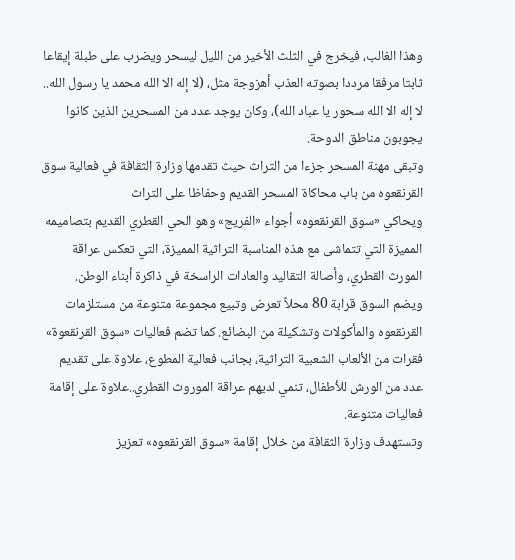وهذا الغالب، فيخرج في الثلث الأخير من الليل ليسحر ويضرب على طبلة إيقاعا ثابتا مرفقا مرددا بصوته العذب أهزوجة مثل، (لا إله الا الله محمد يا رسول الله.. لا إله الا الله سحور يا عباد الله)، وكان يوجد عدد من المسحرين الذين كانوا يجوبون مناطق الدوحة.
وتبقى مهنة المسحر جزءا من التراث حيث تقدمها وزارة الثقافة في فعالية سوق القرنقعوه من باب محاكاة المسحر القديم وحفاظا على التراث
ويحاكي «سوق القرنقعوه» أجواء «الفريج» وهو الحي القطري القديم بتصاميمه المميزة التي تتماشى مع هذه المناسبة التراثية المميزة، التي تعكس عراقة المورث القطري، وأصالة التقاليد والعادات الراسخة في ذاكرة أبناء الوطن.
ويضم السوق قرابة 80 محلاً تعرض وتبيع مجموعة متنوعة من مستلزمات القرنقعوه والمأكولات وتشكيلة من البضائع. كما تضم فعاليات «سوق القرنقعوة» فقرات من الألعاب الشعبية التراثية، بجانب فعالية المطوع، علاوة على تقديم عدد من الورش للأطفال، تنمي لديهم عراقة الموروث القطري..علاوة على إقامة فعاليات متنوعة.
وتستهدف وزارة الثقافة من خلال إقامة «سوق القرنقعوه» تعزيز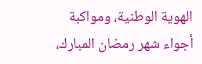الهوية الوطنية، ومواكبة أجواء شهر رمضان المبارك،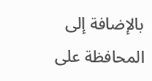بالإضافة إلى المحافظة على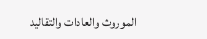الموروث والعادات والتقاليد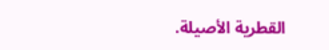القطرية الأصيلة.